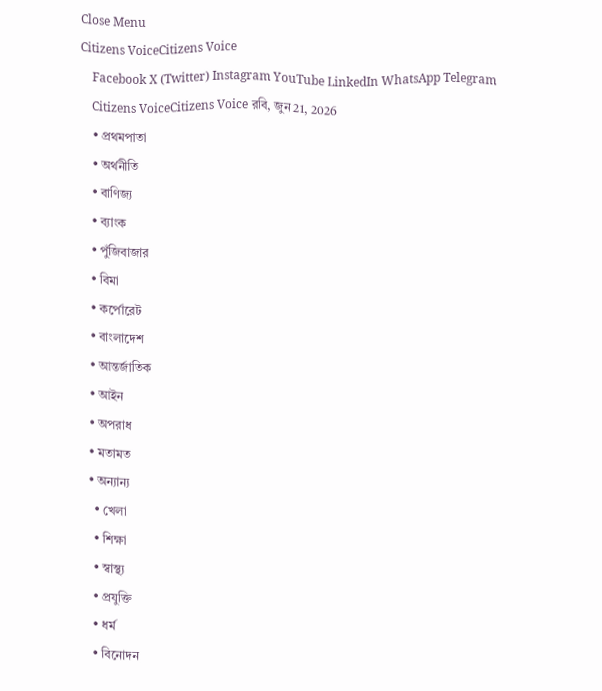Close Menu
Citizens VoiceCitizens Voice
    Facebook X (Twitter) Instagram YouTube LinkedIn WhatsApp Telegram
    Citizens VoiceCitizens Voice রবি, জুন 21, 2026
    • প্রথমপাতা
    • অর্থনীতি
    • বাণিজ্য
    • ব্যাংক
    • পুঁজিবাজার
    • বিমা
    • কর্পোরেট
    • বাংলাদেশ
    • আন্তর্জাতিক
    • আইন
    • অপরাধ
    • মতামত
    • অন্যান্য
      • খেলা
      • শিক্ষা
      • স্বাস্থ্য
      • প্রযুক্তি
      • ধর্ম
      • বিনোদন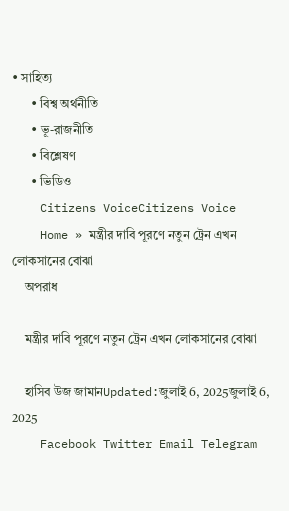• সাহিত্য
      • বিশ্ব অর্থনীতি
      • ভূ-রাজনীতি
      • বিশ্লেষণ
      • ভিডিও
    Citizens VoiceCitizens Voice
    Home » মন্ত্রীর দাবি পূরণে নতুন ট্রেন এখন লোকসানের বোঝা
    অপরাধ

    মন্ত্রীর দাবি পূরণে নতুন ট্রেন এখন লোকসানের বোঝা

    হাসিব উজ জামানUpdated:জুলাই 6, 2025জুলাই 6, 2025
    Facebook Twitter Email Telegram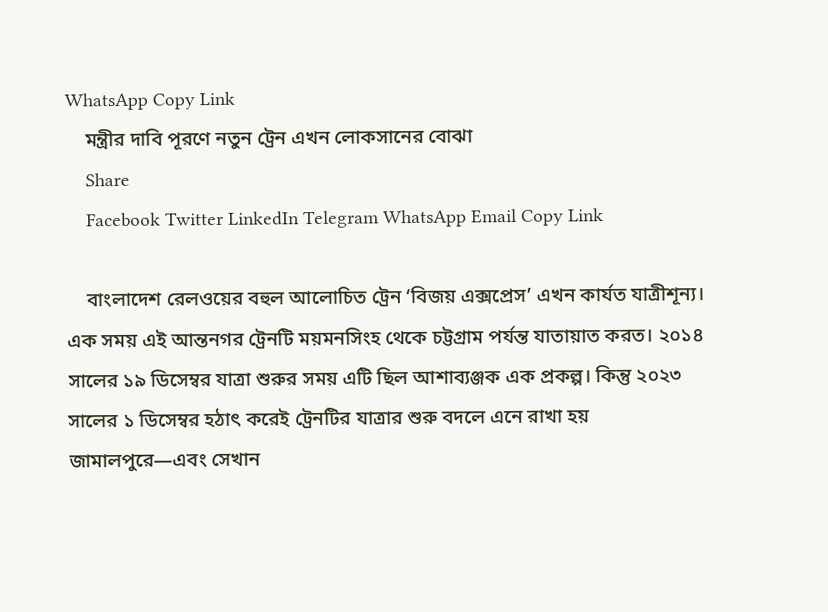WhatsApp Copy Link
    মন্ত্রীর দাবি পূরণে নতুন ট্রেন এখন লোকসানের বোঝা
    Share
    Facebook Twitter LinkedIn Telegram WhatsApp Email Copy Link

    বাংলাদেশ রেলওয়ের বহুল আলোচিত ট্রেন ‘বিজয় এক্সপ্রেস’ এখন কার্যত যাত্রীশূন্য। এক সময় এই আন্তনগর ট্রেনটি ময়মনসিংহ থেকে চট্টগ্রাম পর্যন্ত যাতায়াত করত। ২০১৪ সালের ১৯ ডিসেম্বর যাত্রা শুরুর সময় এটি ছিল আশাব্যঞ্জক এক প্রকল্প। কিন্তু ২০২৩ সালের ১ ডিসেম্বর হঠাৎ করেই ট্রেনটির যাত্রার শুরু বদলে এনে রাখা হয় জামালপুরে—এবং সেখান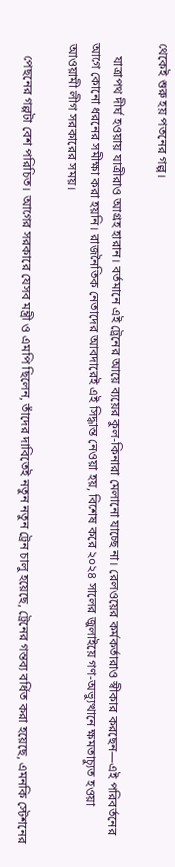থেকেই শুরু হয় পতনের গল্প।

    যাত্রাপথ দীর্ঘ হওয়ায় যাত্রীরাও আগ্রহ হারান। বর্তমানে এই ট্রেনের আয়ে ব্যয়ের কুল-কিনারা মেলানো যাচ্ছে না। রেলওয়ের কর্মকর্তারাও স্বীকার করছেন—এই পরিবর্তনের আগে কোনো ধরনের সমীক্ষা করা হয়নি। রাজনৈতিক নেতাদের আবদারেই এই সিদ্ধান্ত নেওয়া হয়, বিশেষ করে ২০২৪ সালের জুলাইয়ে গণ-অভ্যুত্থানে ক্ষমতাচ্যুত হওয়া আওয়ামী লীগ সরকারের সময়।

    পেছনের গল্পটা বেশ পরিচিত। আগের সরকারে যেসব মন্ত্রী ও এমপি ছিলেন, তাঁদের দাবিতেই নতুন নতুন ট্রেন চালু হয়েছে, ট্রেনের গন্তব্য বর্ধিত করা হয়েছে, এমনকি স্টেশনের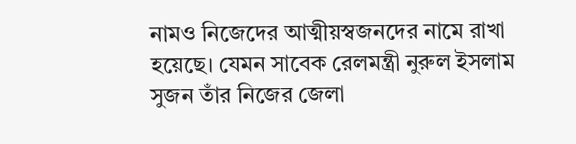নামও নিজেদের আত্মীয়স্বজনদের নামে রাখা হয়েছে। যেমন সাবেক রেলমন্ত্রী নুরুল ইসলাম সুজন তাঁর নিজের জেলা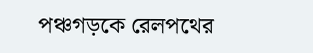পঞ্চগড়কে রেলপথের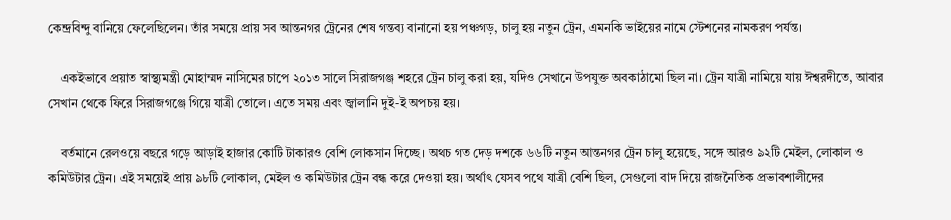কেন্দ্রবিন্দু বানিয়ে ফেলেছিলেন। তাঁর সময়ে প্রায় সব আন্তনগর ট্রেনের শেষ গন্তব্য বানানো হয় পঞ্চগড়, চালু হয় নতুন ট্রেন, এমনকি ভাইয়ের নামে স্টেশনের নামকরণ পর্যন্ত।

    একইভাবে প্রয়াত স্বাস্থ্যমন্ত্রী মোহাম্মদ নাসিমের চাপে ২০১৩ সালে সিরাজগঞ্জ শহরে ট্রেন চালু করা হয়, যদিও সেখানে উপযুক্ত অবকাঠামো ছিল না। ট্রেন যাত্রী নামিয়ে যায় ঈশ্বরদীতে, আবার সেখান থেকে ফিরে সিরাজগঞ্জে গিয়ে যাত্রী তোলে। এতে সময় এবং জ্বালানি দুই-ই অপচয় হয়।

    বর্তমানে রেলওয়ে বছরে গড়ে আড়াই হাজার কোটি টাকারও বেশি লোকসান দিচ্ছে। অথচ গত দেড় দশকে ৬৬টি নতুন আন্তনগর ট্রেন চালু হয়েছে, সঙ্গে আরও ৯২টি মেইল, লোকাল ও কমিউটার ট্রেন। এই সময়েই প্রায় ৯৮টি লোকাল, মেইল ও কমিউটার ট্রেন বন্ধ করে দেওয়া হয়। অর্থাৎ যেসব পথে যাত্রী বেশি ছিল, সেগুলো বাদ দিয়ে রাজনৈতিক প্রভাবশালীদের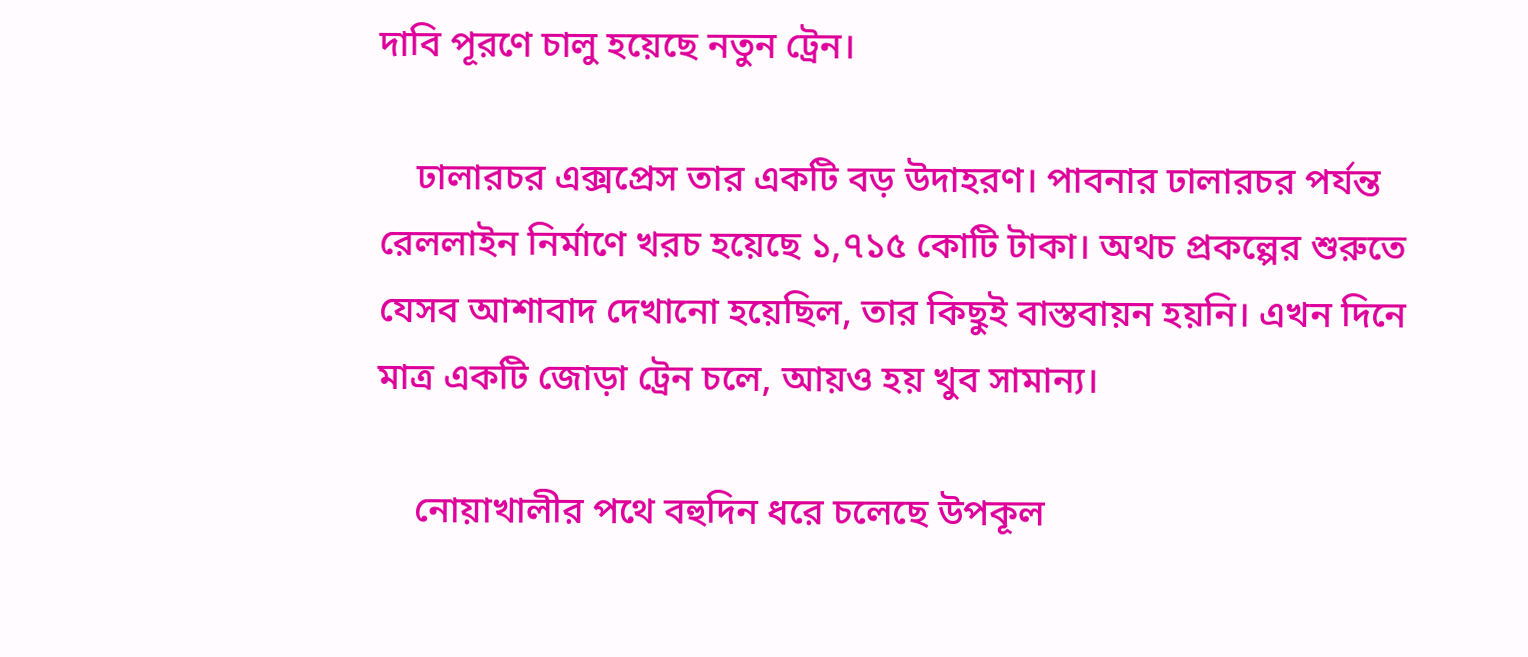দাবি পূরণে চালু হয়েছে নতুন ট্রেন।

    ঢালারচর এক্সপ্রেস তার একটি বড় উদাহরণ। পাবনার ঢালারচর পর্যন্ত রেললাইন নির্মাণে খরচ হয়েছে ১,৭১৫ কোটি টাকা। অথচ প্রকল্পের শুরুতে যেসব আশাবাদ দেখানো হয়েছিল, তার কিছুই বাস্তবায়ন হয়নি। এখন দিনে মাত্র একটি জোড়া ট্রেন চলে, আয়ও হয় খুব সামান্য।

    নোয়াখালীর পথে বহুদিন ধরে চলেছে উপকূল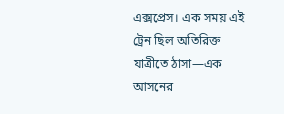এক্সপ্রেস। এক সময় এই ট্রেন ছিল অতিরিক্ত যাত্রীতে ঠাসা—এক আসনের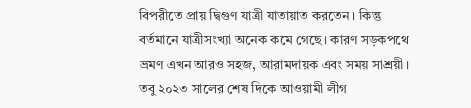বিপরীতে প্রায় দ্বিগুণ যাত্রী যাতায়াত করতেন। কিন্তু বর্তমানে যাত্রীসংখ্যা অনেক কমে গেছে। কারণ সড়কপথে ভ্রমণ এখন আরও সহজ, আরামদায়ক এবং সময় সাশ্রয়ী। তবু ২০২৩ সালের শেষ দিকে আওয়ামী লীগ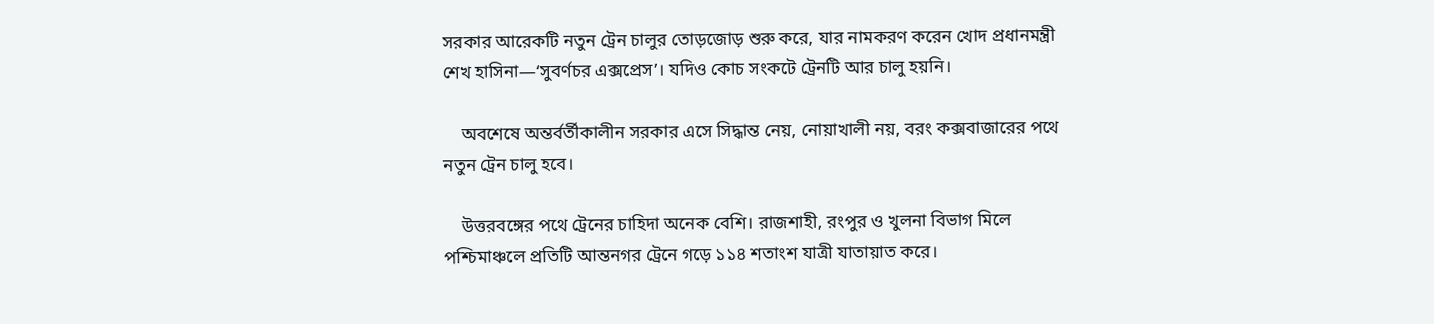সরকার আরেকটি নতুন ট্রেন চালুর তোড়জোড় শুরু করে, যার নামকরণ করেন খোদ প্রধানমন্ত্রী শেখ হাসিনা—‘সুবর্ণচর এক্সপ্রেস’। যদিও কোচ সংকটে ট্রেনটি আর চালু হয়নি।

    অবশেষে অন্তর্বর্তীকালীন সরকার এসে সিদ্ধান্ত নেয়, নোয়াখালী নয়, বরং কক্সবাজারের পথে নতুন ট্রেন চালু হবে।

    উত্তরবঙ্গের পথে ট্রেনের চাহিদা অনেক বেশি। রাজশাহী, রংপুর ও খুলনা বিভাগ মিলে পশ্চিমাঞ্চলে প্রতিটি আন্তনগর ট্রেনে গড়ে ১১৪ শতাংশ যাত্রী যাতায়াত করে।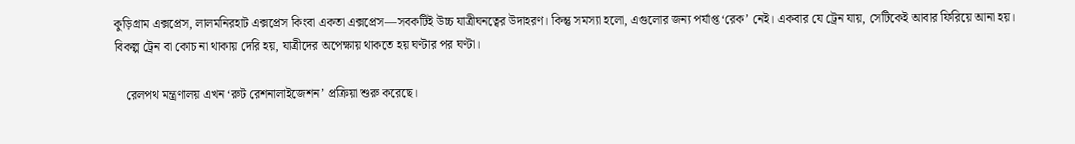কুড়িগ্রাম এক্সপ্রেস, লালমনিরহাট এক্সপ্রেস কিংবা একতা এক্সপ্রেস—সবকটিই উচ্চ যাত্রীঘনত্বের উদাহরণ। কিন্তু সমস্যা হলো, এগুলোর জন্য পর্যাপ্ত ‘রেক’ নেই। একবার যে ট্রেন যায়, সেটিকেই আবার ফিরিয়ে আনা হয়। বিকল্প ট্রেন বা কোচ না থাকায় দেরি হয়, যাত্রীদের অপেক্ষায় থাকতে হয় ঘণ্টার পর ঘণ্টা।

    রেলপথ মন্ত্রণালয় এখন ‘রুট রেশনালাইজেশন’ প্রক্রিয়া শুরু করেছে।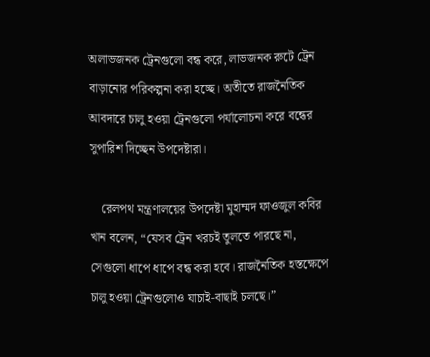অলাভজনক ট্রেনগুলো বন্ধ করে, লাভজনক রুটে ট্রেন বাড়ানোর পরিকল্পনা করা হচ্ছে। অতীতে রাজনৈতিক আবদারে চালু হওয়া ট্রেনগুলো পর্যালোচনা করে বন্ধের সুপারিশ দিচ্ছেন উপদেষ্টারা।

    রেলপথ মন্ত্রণালয়ের উপদেষ্টা মুহাম্মদ ফাওজুল কবির খান বলেন, “যেসব ট্রেন খরচই তুলতে পারছে না, সেগুলো ধাপে ধাপে বন্ধ করা হবে। রাজনৈতিক হস্তক্ষেপে চালু হওয়া ট্রেনগুলোও যাচাই-বাছাই চলছে।”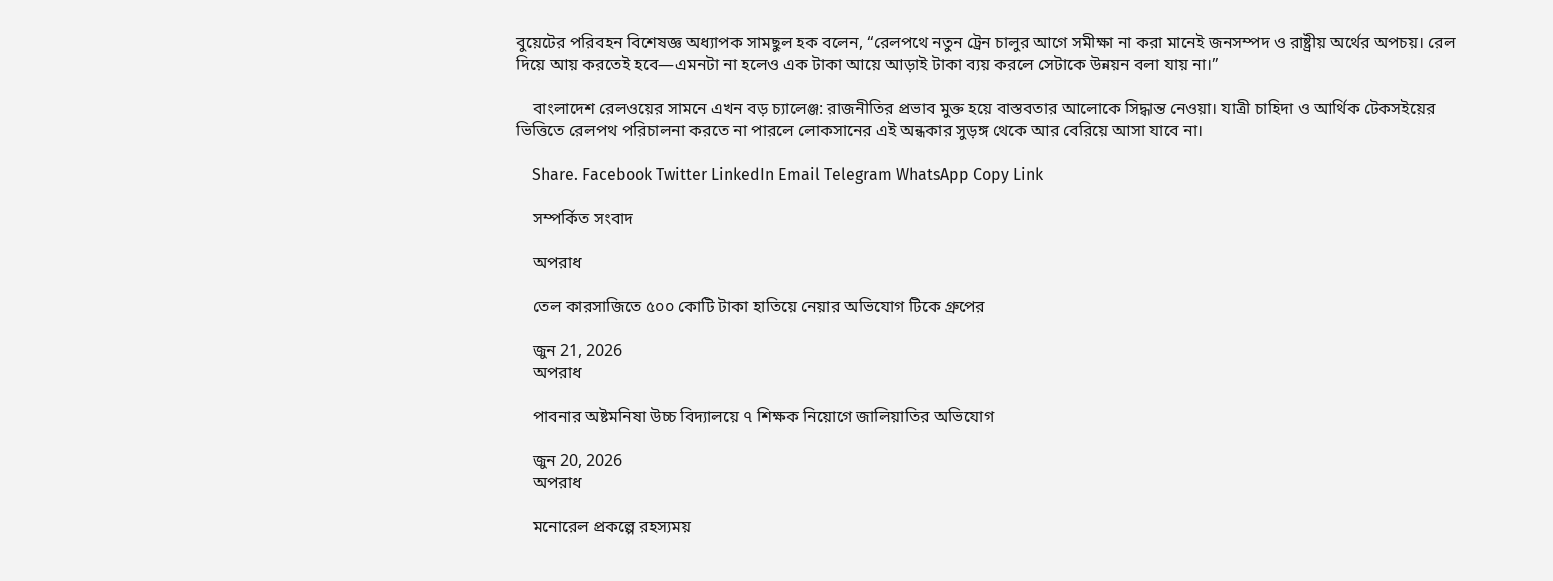বুয়েটের পরিবহন বিশেষজ্ঞ অধ্যাপক সামছুল হক বলেন, “রেলপথে নতুন ট্রেন চালুর আগে সমীক্ষা না করা মানেই জনসম্পদ ও রাষ্ট্রীয় অর্থের অপচয়। রেল দিয়ে আয় করতেই হবে—এমনটা না হলেও এক টাকা আয়ে আড়াই টাকা ব্যয় করলে সেটাকে উন্নয়ন বলা যায় না।”

    বাংলাদেশ রেলওয়ের সামনে এখন বড় চ্যালেঞ্জ: রাজনীতির প্রভাব মুক্ত হয়ে বাস্তবতার আলোকে সিদ্ধান্ত নেওয়া। যাত্রী চাহিদা ও আর্থিক টেকসইয়ের ভিত্তিতে রেলপথ পরিচালনা করতে না পারলে লোকসানের এই অন্ধকার সুড়ঙ্গ থেকে আর বেরিয়ে আসা যাবে না।

    Share. Facebook Twitter LinkedIn Email Telegram WhatsApp Copy Link

    সম্পর্কিত সংবাদ

    অপরাধ

    তেল কারসাজিতে ৫০০ কোটি টাকা হাতিয়ে নেয়ার অভিযোগ টিকে গ্রুপের

    জুন 21, 2026
    অপরাধ

    পাবনার অষ্টমনিষা উচ্চ বিদ্যালয়ে ৭ শিক্ষক নিয়োগে জালিয়াতির অভিযোগ

    জুন 20, 2026
    অপরাধ

    মনোরেল প্রকল্পে রহস্যময়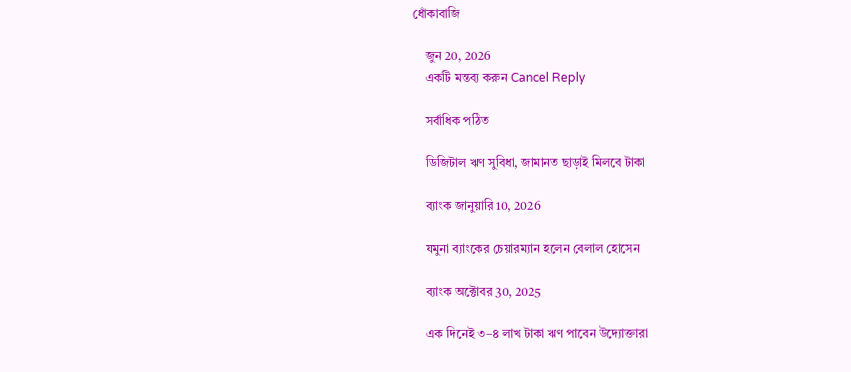ধোঁকাবাজি

    জুন 20, 2026
    একটি মন্তব্য করুন Cancel Reply

    সর্বাধিক পঠিত

    ডিজিটাল ঋণ সুবিধা, জামানত ছাড়াই মিলবে টাকা

    ব্যাংক জানুয়ারি 10, 2026

    যমুনা ব্যাংকের চেয়ারম্যান হলেন বেলাল হোসেন

    ব্যাংক অক্টোবর 30, 2025

    এক দিনেই ৩–৪ লাখ টাকা ঋণ পাবেন উদ্যোক্তারা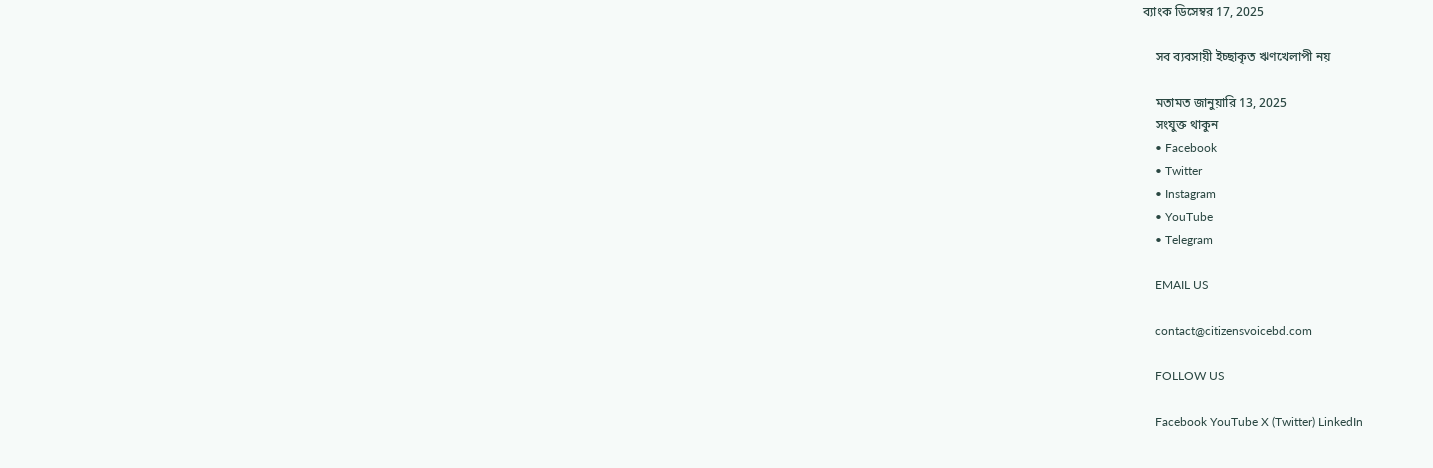ব্যাংক ডিসেম্বর 17, 2025

    সব ব্যবসায়ী ইচ্ছাকৃত ঋণখেলাপী নয়

    মতামত জানুয়ারি 13, 2025
    সংযুক্ত থাকুন
    • Facebook
    • Twitter
    • Instagram
    • YouTube
    • Telegram

    EMAIL US

    contact@citizensvoicebd.com

    FOLLOW US

    Facebook YouTube X (Twitter) LinkedIn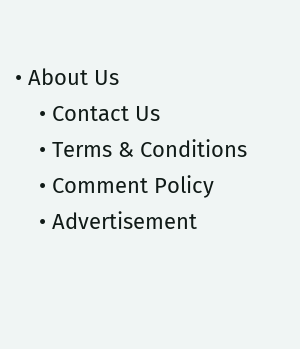• About Us
    • Contact Us
    • Terms & Conditions
    • Comment Policy
    • Advertisement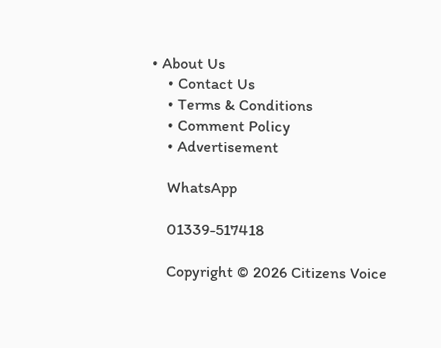• About Us
    • Contact Us
    • Terms & Conditions
    • Comment Policy
    • Advertisement

    WhatsApp

    01339-517418

    Copyright © 2026 Citizens Voice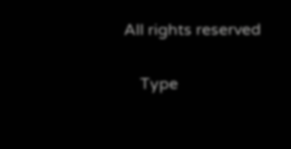All rights reserved

    Type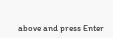above and press Enter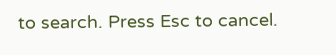to search. Press Esc to cancel.